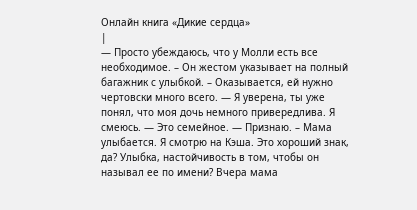Онлайн книга «Дикие сердца»
|
— Просто убеждаюсь, что у Молли есть все необходимое. – Он жестом указывает на полный багажник с улыбкой. – Оказывается, ей нужно чертовски много всего. — Я уверена, ты уже понял, что моя дочь немного привередлива. Я смеюсь. — Это семейное. — Признаю. – Мама улыбается. Я смотрю на Кэша. Это хороший знак, да? Улыбка, настойчивость в том, чтобы он называл ее по имени? Вчера мама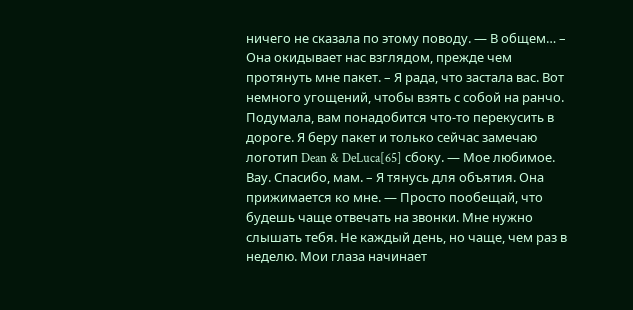ничего не сказала по этому поводу. — В общем… – Она окидывает нас взглядом, прежде чем протянуть мне пакет. – Я рада, что застала вас. Вот немного угощений, чтобы взять с собой на ранчо. Подумала, вам понадобится что-то перекусить в дороге. Я беру пакет и только сейчас замечаю логотип Dean & DeLuca[65] сбоку. — Мое любимое. Вау. Спасибо, мам. – Я тянусь для объятия. Она прижимается ко мне. — Просто пообещай, что будешь чаще отвечать на звонки. Мне нужно слышать тебя. Не каждый день, но чаще, чем раз в неделю. Мои глаза начинает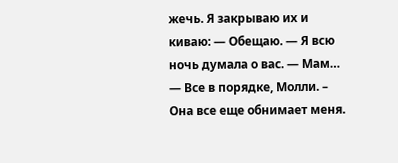жечь. Я закрываю их и киваю: — Обещаю. — Я всю ночь думала о вас. — Мам… — Все в порядке, Молли. – Она все еще обнимает меня.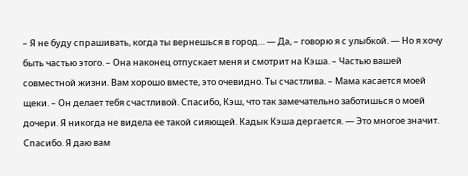– Я не буду спрашивать, когда ты вернешься в город… — Да, – говорю я с улыбкой. — Но я хочу быть частью этого. – Она наконец отпускает меня и смотрит на Кэша. – Частью вашей совместной жизни. Вам хорошо вместе, это очевидно. Ты счастлива. – Мама касается моей щеки. – Он делает тебя счастливой. Спасибо, Кэш, что так замечательно заботишься о моей дочери. Я никогда не видела ее такой сияющей. Кадык Кэша дергается. — Это многое значит. Спасибо. Я даю вам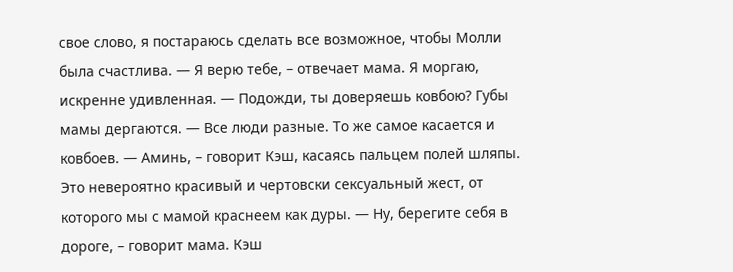свое слово, я постараюсь сделать все возможное, чтобы Молли была счастлива. — Я верю тебе, – отвечает мама. Я моргаю, искренне удивленная. — Подожди, ты доверяешь ковбою? Губы мамы дергаются. — Все люди разные. То же самое касается и ковбоев. — Аминь, – говорит Кэш, касаясь пальцем полей шляпы. Это невероятно красивый и чертовски сексуальный жест, от которого мы с мамой краснеем как дуры. — Ну, берегите себя в дороге, – говорит мама. Кэш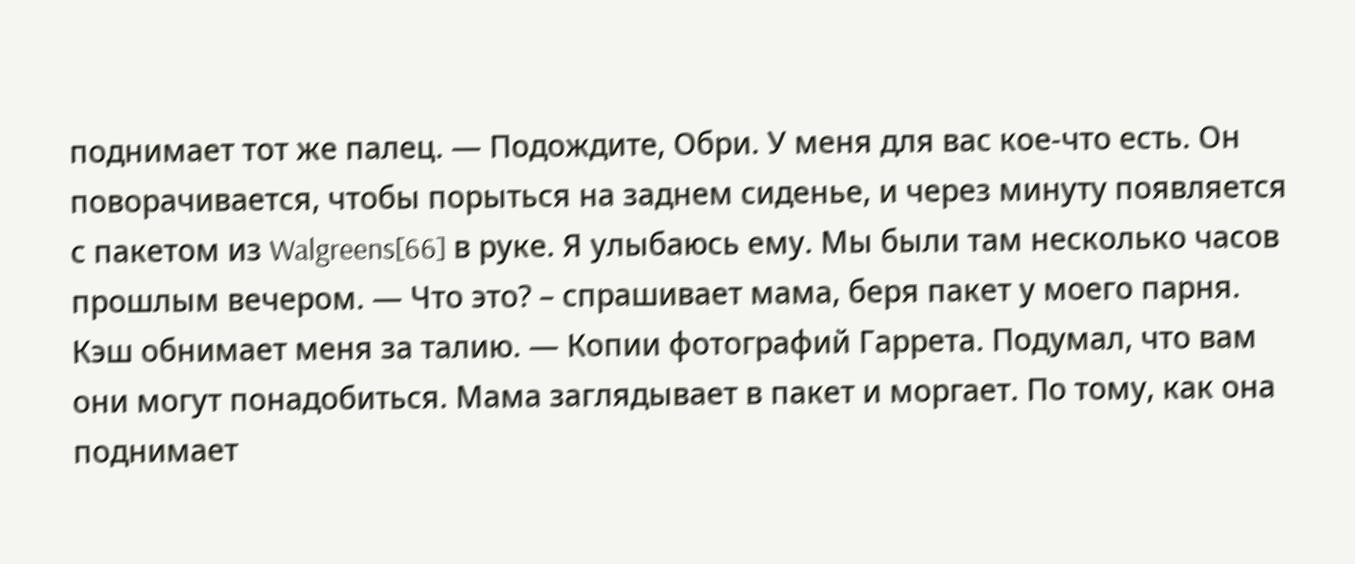поднимает тот же палец. — Подождите, Обри. У меня для вас кое-что есть. Он поворачивается, чтобы порыться на заднем сиденье, и через минуту появляется с пакетом из Walgreens[66] в руке. Я улыбаюсь ему. Мы были там несколько часов прошлым вечером. — Что это? – спрашивает мама, беря пакет у моего парня. Кэш обнимает меня за талию. — Копии фотографий Гаррета. Подумал, что вам они могут понадобиться. Мама заглядывает в пакет и моргает. По тому, как она поднимает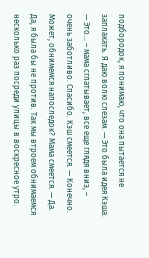подбородок, я понимаю, что она пытается не заплакать. Я даю волю слезам. — Это была идея Кэша. — Это… – мама сглатывает, все еще глядя вниз, – очень заботливо. Спасибо. Кэш смеется. — Конечно. Может, обнимемся напоследок? Мама смеется. — Да. Да, я была бы не против. Так мы втроем обнимаемся несколько раз посреди улицы в воскресное утро.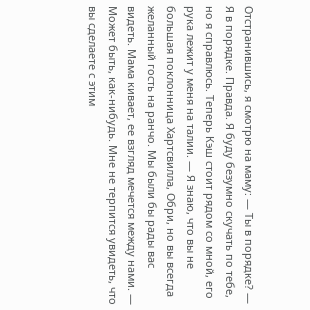Отстранившись, я смотрю на маму: — Ты в порядке? — Я в порядке. Правда. Я буду безумно скучать по тебе, но я справлюсь. Теперь Кэш стоит рядом со мной, его рука лежит у меня на талии. — Я знаю, что вы не большая поклонница Хартсвилла, Обри, но вы всегда желанный гость на ранчо. Мы были бы рады вас видеть. Мама кивает, ее взгляд мечется между нами. — Может быть, как-нибудь. Мне не терпится увидеть, что вы сделаете с этим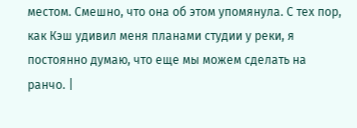местом. Смешно, что она об этом упомянула. С тех пор, как Кэш удивил меня планами студии у реки, я постоянно думаю, что еще мы можем сделать на ранчо. |